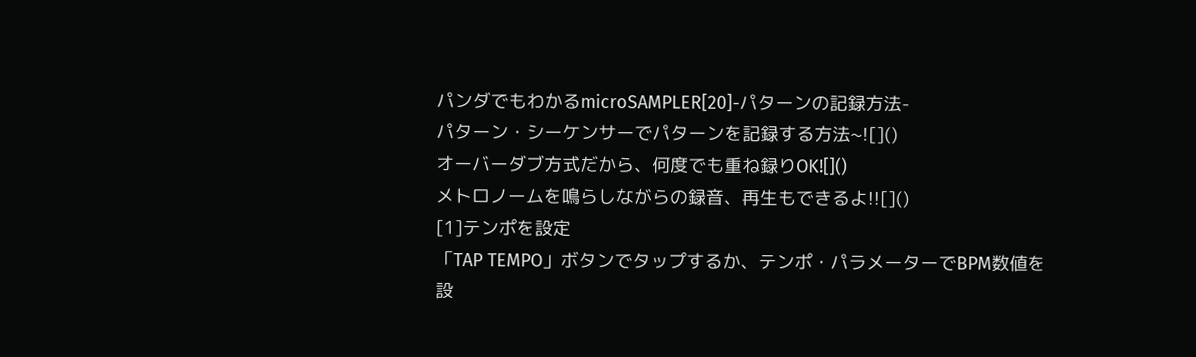パンダでもわかるmicroSAMPLER[20]-パターンの記録方法-
パターン・シーケンサーでパターンを記録する方法~![]()
オーバーダブ方式だから、何度でも重ね録りOK![]()
メトロノームを鳴らしながらの録音、再生もできるよ!![]()
[1]テンポを設定
「TAP TEMPO」ボタンでタップするか、テンポ・パラメーターでBPM数値を
設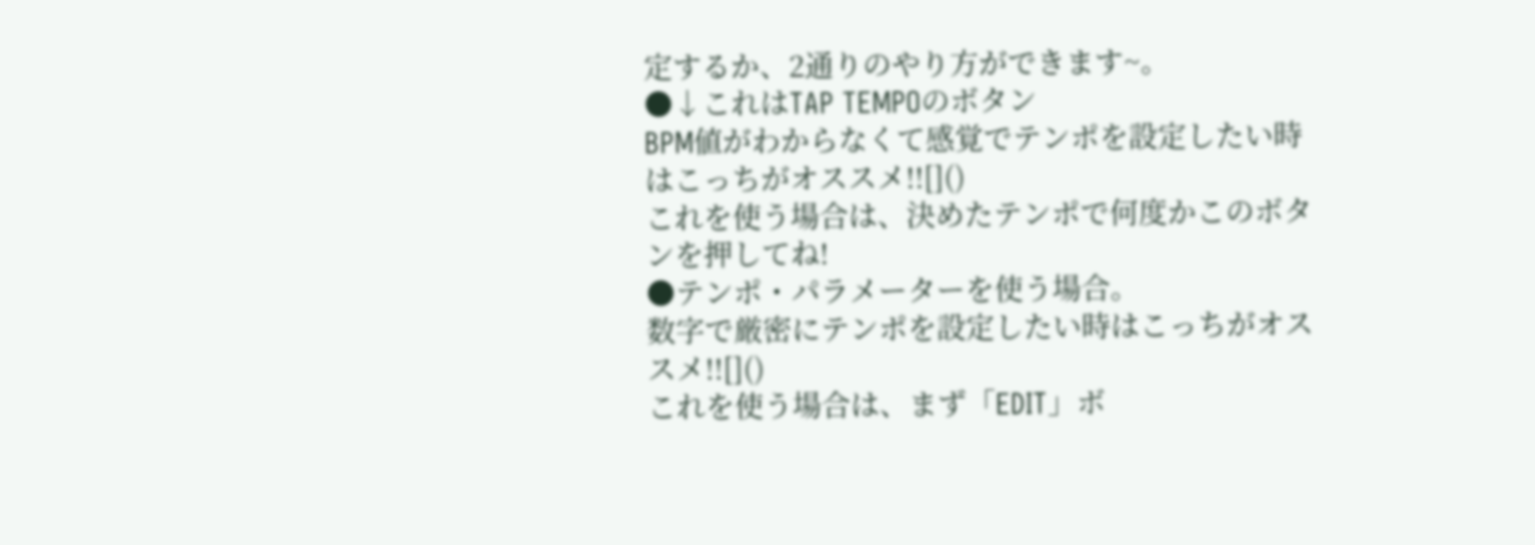定するか、2通りのやり方ができます~。
●↓これはTAP TEMPOのボタン
BPM値がわからなくて感覚でテンポを設定したい時はこっちがオススメ!![]()
これを使う場合は、決めたテンポで何度かこのボタンを押してね!
●テンポ・パラメーターを使う場合。
数字で厳密にテンポを設定したい時はこっちがオススメ!![]()
これを使う場合は、まず「EDIT」ボ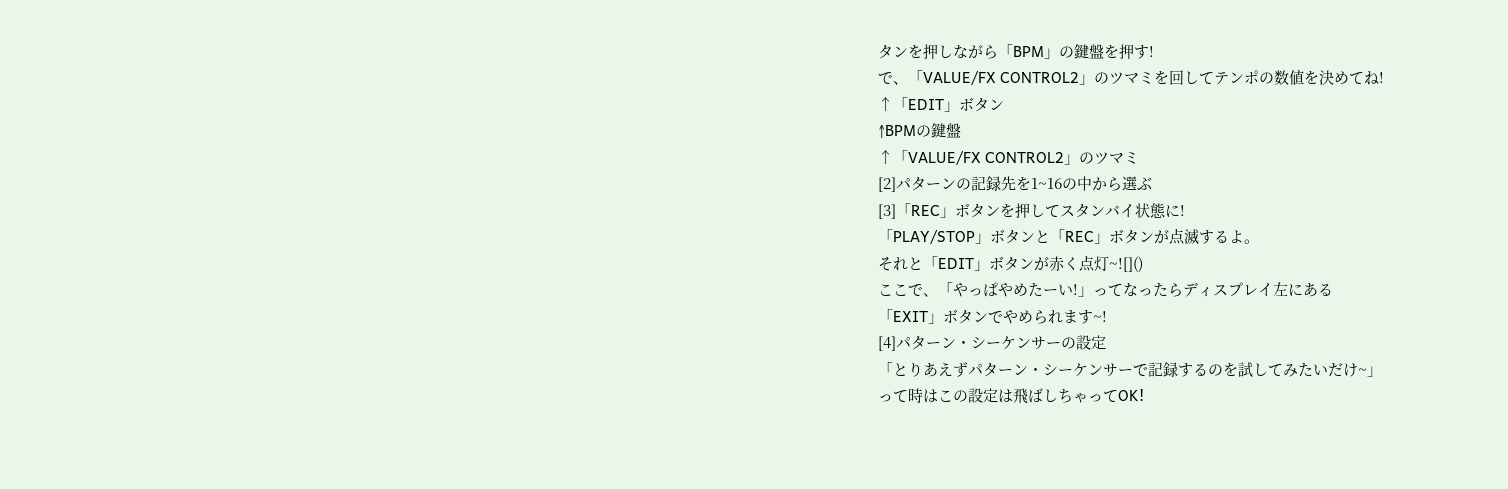タンを押しながら「BPM」の鍵盤を押す!
で、「VALUE/FX CONTROL2」のツマミを回してテンポの数値を決めてね!
↑「EDIT」ボタン
↑BPMの鍵盤
↑「VALUE/FX CONTROL2」のツマミ
[2]パターンの記録先を1~16の中から選ぶ
[3]「REC」ボタンを押してスタンバイ状態に!
「PLAY/STOP」ボタンと「REC」ボタンが点滅するよ。
それと「EDIT」ボタンが赤く点灯~![]()
ここで、「やっぱやめたーい!」ってなったらディスプレイ左にある
「EXIT」ボタンでやめられます~!
[4]パターン・シーケンサーの設定
「とりあえずパターン・シーケンサーで記録するのを試してみたいだけ~」
って時はこの設定は飛ばしちゃってOK!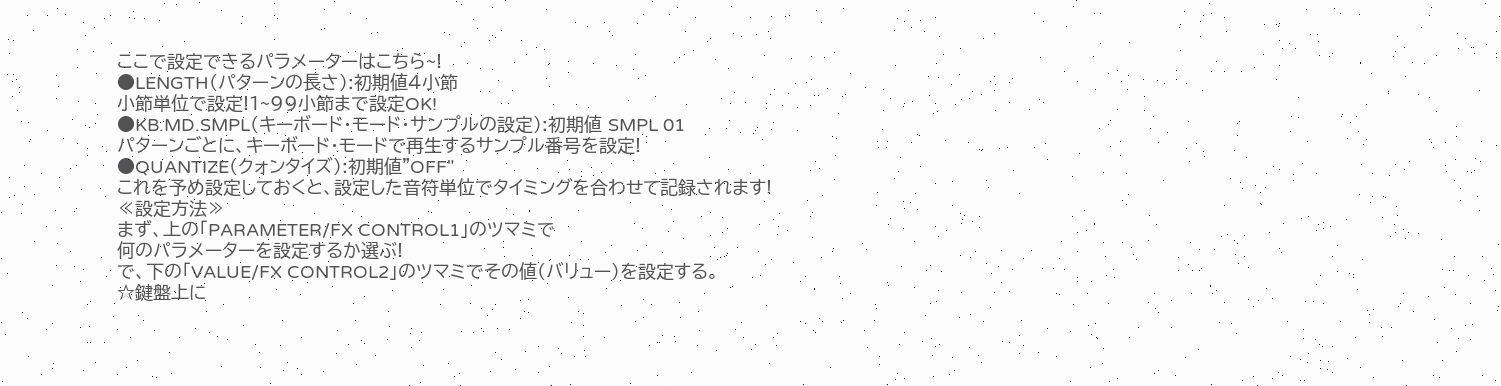ここで設定できるパラメーターはこちら~!
●LENGTH(パターンの長さ):初期値4小節
小節単位で設定!1~99小節まで設定OK!
●KB.MD.SMPL(キーボード・モード・サンプルの設定):初期値 SMPL 01
パターンごとに、キーボード・モードで再生するサンプル番号を設定!
●QUANTIZE(クォンタイズ):初期値"OFF"
これを予め設定しておくと、設定した音符単位でタイミングを合わせて記録されます!
≪設定方法≫
まず、上の「PARAMETER/FX CONTROL1」のツマミで
何のパラメーターを設定するか選ぶ!
で、下の「VALUE/FX CONTROL2」のツマミでその値(バリュー)を設定する。
☆鍵盤上に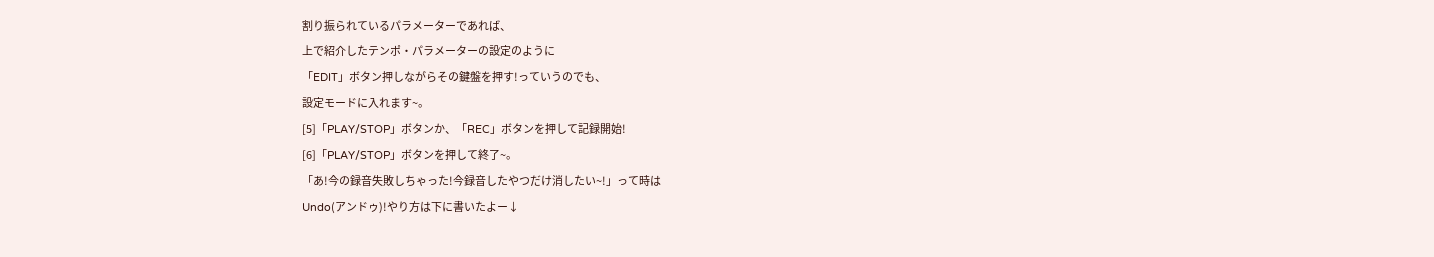割り振られているパラメーターであれば、
上で紹介したテンポ・パラメーターの設定のように
「EDIT」ボタン押しながらその鍵盤を押す!っていうのでも、
設定モードに入れます~。
[5]「PLAY/STOP」ボタンか、「REC」ボタンを押して記録開始!
[6]「PLAY/STOP」ボタンを押して終了~。
「あ!今の録音失敗しちゃった!今録音したやつだけ消したい~!」って時は
Undo(アンドゥ)!やり方は下に書いたよー↓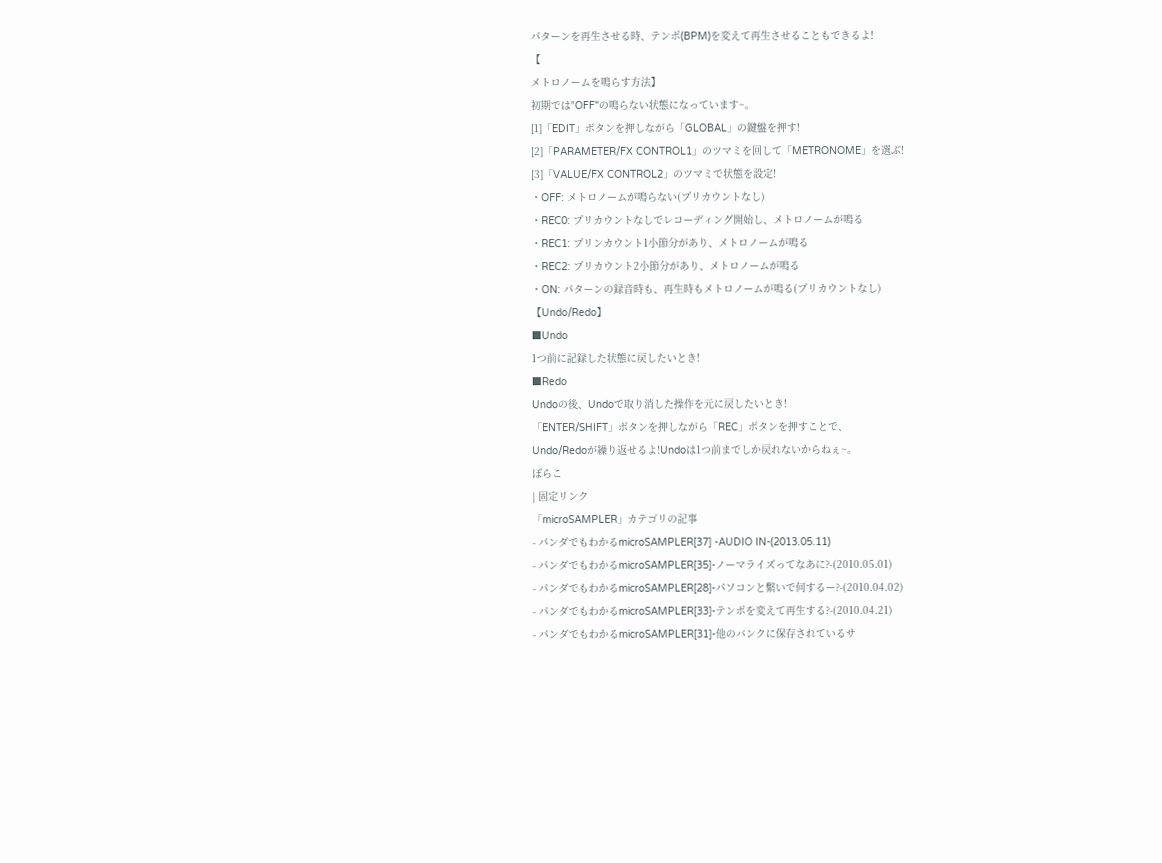パターンを再生させる時、テンポ(BPM)を変えて再生させることもできるよ!
【
メトロノームを鳴らす方法】
初期では"OFF"の鳴らない状態になっています~。
[1]「EDIT」ボタンを押しながら「GLOBAL」の鍵盤を押す!
[2]「PARAMETER/FX CONTROL1」のツマミを回して「METRONOME」を選ぶ!
[3]「VALUE/FX CONTROL2」のツマミで状態を設定!
・OFF: メトロノームが鳴らない(プリカウントなし)
・REC0: プリカウントなしでレコーディング開始し、メトロノームが鳴る
・REC1: プリンカウント1小節分があり、メトロノームが鳴る
・REC2: プリカウント2小節分があり、メトロノームが鳴る
・ON: パターンの録音時も、再生時もメトロノームが鳴る(プリカウントなし)
【Undo/Redo】
■Undo
1つ前に記録した状態に戻したいとき!
■Redo
Undoの後、Undoで取り消した操作を元に戻したいとき!
「ENTER/SHIFT」ボタンを押しながら「REC」ボタンを押すことで、
Undo/Redoが繰り返せるよ!Undoは1つ前までしか戻れないからねぇ~。
ぽらこ
| 固定リンク
「microSAMPLER」カテゴリの記事
- パンダでもわかるmicroSAMPLER[37] -AUDIO IN-(2013.05.11)
- パンダでもわかるmicroSAMPLER[35]-ノーマライズってなあに?-(2010.05.01)
- パンダでもわかるmicroSAMPLER[28]-パソコンと繫いで何するー?-(2010.04.02)
- パンダでもわかるmicroSAMPLER[33]-テンポを変えて再生する?-(2010.04.21)
- パンダでもわかるmicroSAMPLER[31]-他のバンクに保存されているサ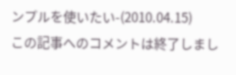ンプルを使いたい-(2010.04.15)
この記事へのコメントは終了しまし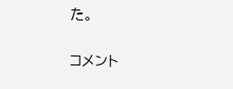た。


コメント